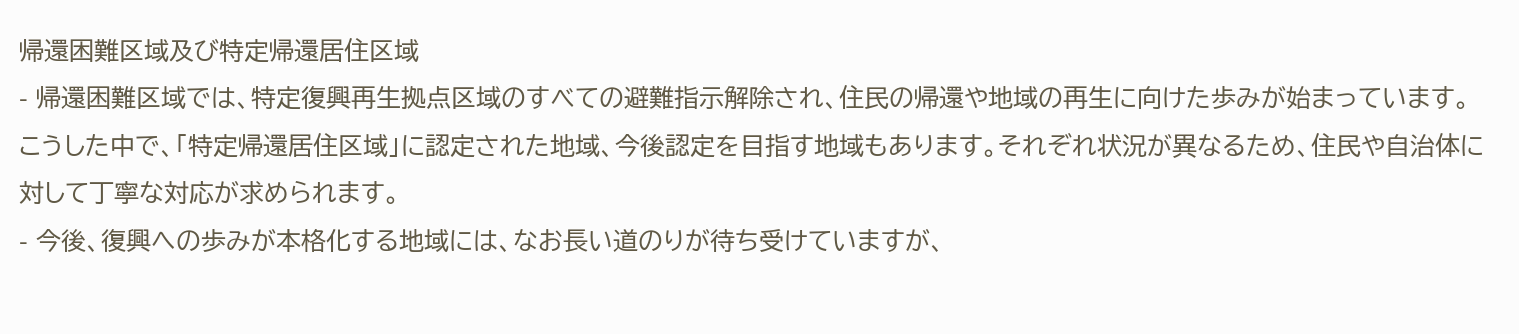帰還困難区域及び特定帰還居住区域
- 帰還困難区域では、特定復興再生拠点区域のすべての避難指示解除され、住民の帰還や地域の再生に向けた歩みが始まっています。こうした中で、「特定帰還居住区域」に認定された地域、今後認定を目指す地域もあります。それぞれ状況が異なるため、住民や自治体に対して丁寧な対応が求められます。
- 今後、復興への歩みが本格化する地域には、なお長い道のりが待ち受けていますが、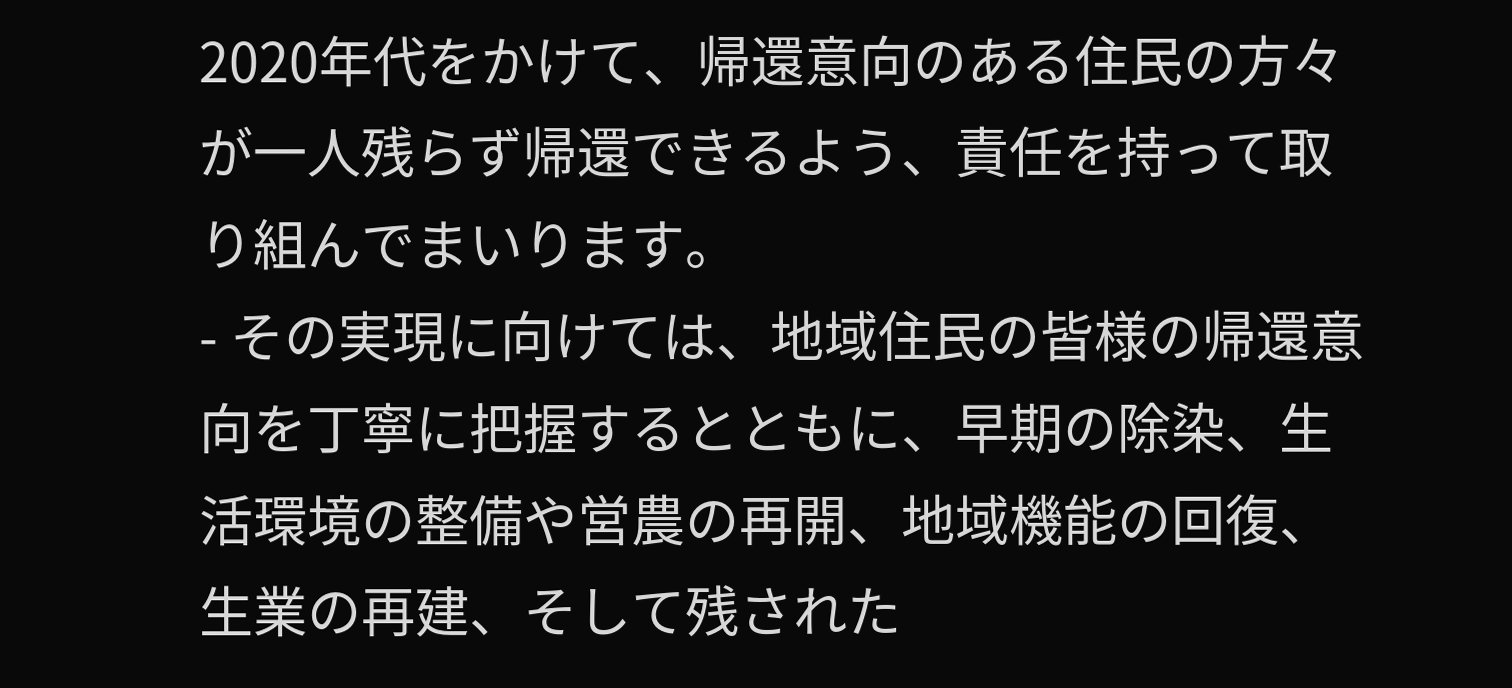2020年代をかけて、帰還意向のある住民の方々が一人残らず帰還できるよう、責任を持って取り組んでまいります。
- その実現に向けては、地域住民の皆様の帰還意向を丁寧に把握するとともに、早期の除染、生活環境の整備や営農の再開、地域機能の回復、生業の再建、そして残された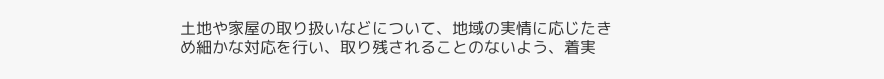土地や家屋の取り扱いなどについて、地域の実情に応じたきめ細かな対応を行い、取り残されることのないよう、着実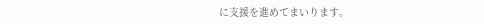に支援を進めてまいります。